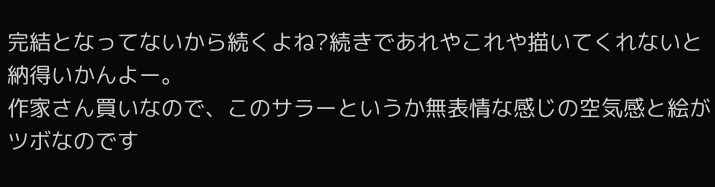完結となってないから続くよね?続きであれやこれや描いてくれないと納得いかんよー。
作家さん買いなので、このサラーというか無表情な感じの空気感と絵がツボなのです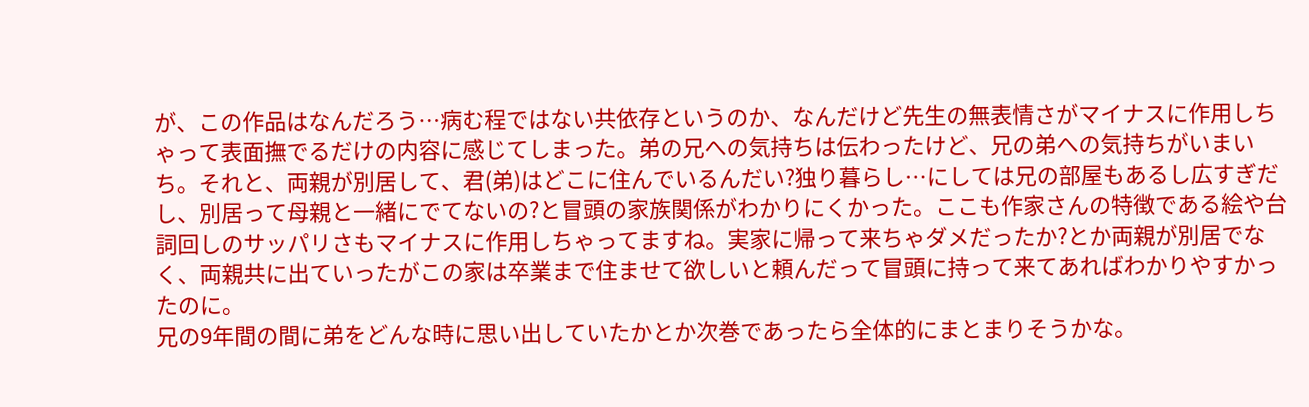が、この作品はなんだろう…病む程ではない共依存というのか、なんだけど先生の無表情さがマイナスに作用しちゃって表面撫でるだけの内容に感じてしまった。弟の兄への気持ちは伝わったけど、兄の弟への気持ちがいまいち。それと、両親が別居して、君(弟)はどこに住んでいるんだい?独り暮らし…にしては兄の部屋もあるし広すぎだし、別居って母親と一緒にでてないの?と冒頭の家族関係がわかりにくかった。ここも作家さんの特徴である絵や台詞回しのサッパリさもマイナスに作用しちゃってますね。実家に帰って来ちゃダメだったか?とか両親が別居でなく、両親共に出ていったがこの家は卒業まで住ませて欲しいと頼んだって冒頭に持って来てあればわかりやすかったのに。
兄の9年間の間に弟をどんな時に思い出していたかとか次巻であったら全体的にまとまりそうかな。